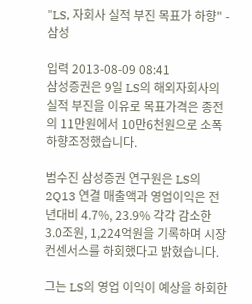"LS, 자회사 실적 부진 목표가 하향" - 삼성

입력 2013-08-09 08:41
삼성증권은 9일 LS의 해외자회사의 실적 부진을 이유로 목표가격은 종전의 11만원에서 10만6천원으로 소폭 하향조정했습니다.

범수진 삼성증권 연구원은 LS의 2Q13 연결 매출액과 영업이익은 전년대비 4.7%, 23.9% 각각 감소한 3.0조원, 1,224억원을 기록하며 시장 컨센서스를 하회했다고 밝혔습니다.

그는 LS의 영업 이익이 예상을 하회한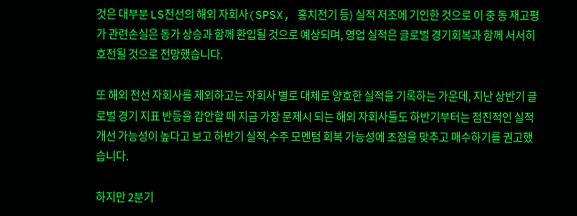것은 대부분 LS전선의 해외 자회사(SPSX, 홍치전기 등) 실적 저조에 기인한 것으로 이 중 동 재고평가 관련손실은 동가 상승과 함께 환입될 것으로 예상되며, 영업 실적은 글로벌 경기회복과 함께 서서히 호전될 것으로 전망했습니다.

또 해외 전선 자회사를 제외하고는 자회사 별로 대체로 양호한 실적을 기록하는 가운데, 지난 상반기 글로벌 경기 지표 반등을 감안할 때 지금 가장 문제시 되는 해외 자회사들도 하반기부터는 점진적인 실적 개선 가능성이 높다고 보고 하반기 실적,수주 모멘텀 회복 가능성에 초점을 맞추고 매수하기를 권고했습니다.

하지만 2분기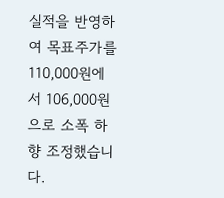실적을 반영하여 목표주가를 110,000원에서 106,000원으로 소폭 하향 조정했습니다.